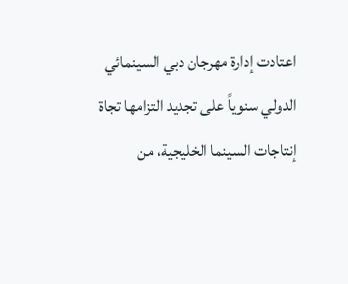اعتادت إدارة مهرجان دبي السينمائي الدولي سنوياً على تجديد التزامها تجاة إنتاجات السينما الخليجية، من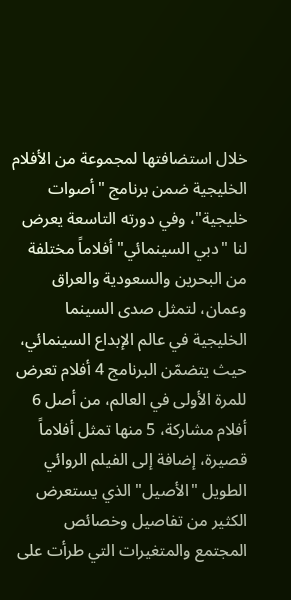خلال استضافتها لمجموعة من الأفلام الخليجية ضمن برنامج "أصوات خليجية"، وفي دورته التاسعة يعرض لنا "دبي السينمائي" أفلاماً مختلفة من البحرين والسعودية والعراق وعمان، لتمثل صدى السينما الخليجية في عالم الإبداع السينمائي، حيث يتضمّن البرنامج 4 أفلام تعرض للمرة الأولى في العالم، من أصل 6 أفلام مشاركة، 5 منها تمثل أفلاماً قصيرة، إضافة إلى الفيلم الروائي الطويل "الأصيل" الذي يستعرض الكثير من تفاصيل وخصائص المجتمع والمتغيرات التي طرأت على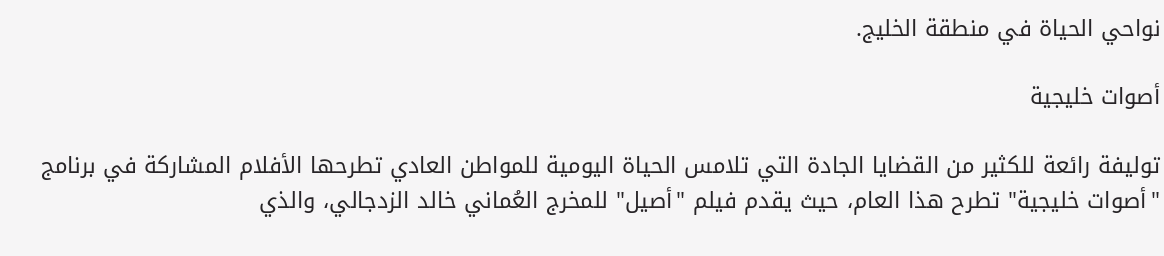نواحي الحياة في منطقة الخليج.

أصوات خليجية

توليفة رائعة للكثير من القضايا الجادة التي تلامس الحياة اليومية للمواطن العادي تطرحها الأفلام المشاركة في برنامج "أصوات خليجية" تطرح هذا العام، حيث يقدم فيلم "أصيل" للمخرج العُماني خالد الزدجالي، والذي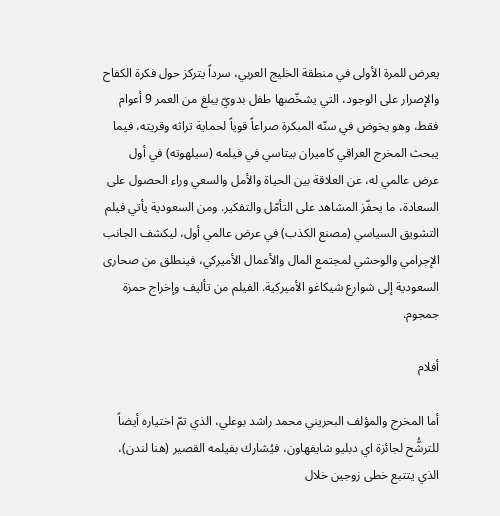يعرض للمرة الأولى في منطقة الخليج العربي، سرداً يتركز حول فكرة الكفاح والإصرار على الوجود، التي يشخّصها طفل بدويّ يبلغ من العمر 9 أعوام فقط، وهو يخوض في سنّه المبكرة صراعاً قوياً لحماية تراثه وقريته، فيما يبحث المخرج العراقي كاميران بيتاسي في فيلمه (سيلهوته) في أول عرض عالمي له، عن العلاقة بين الحياة والأمل والسعي وراء الحصول على السعادة، ما يحفّز المشاهد على التأمّل والتفكير. ومن السعودية يأتي فيلم التشويق السياسي (مصنع الكذب) في عرض عالمي أول، ليكشف الجانب الإجرامي والوحشي لمجتمع المال والأعمال الأميركي، فينطلق من صحارى السعودية إلى شوارع شيكاغو الأميركية. الفيلم من تأليف وإخراج حمزة جمجوم.

أفلام

أما المخرج والمؤلف البحريني محمد راشد بوعلي، الذي تمّ اختياره أيضاً للترشُّح لجائزة اي دبليو شايفهاون، فيُشارك بفيلمه القصير (هنا لندن)، الذي يتتبع خطى زوجين خلال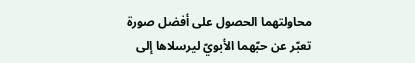محاولتهما الحصول على أفضل صورة تعبّر عن حبّهما الأبويّ ليرسلاها إلى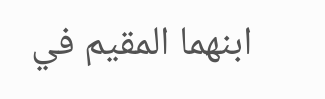ابنهما المقيم في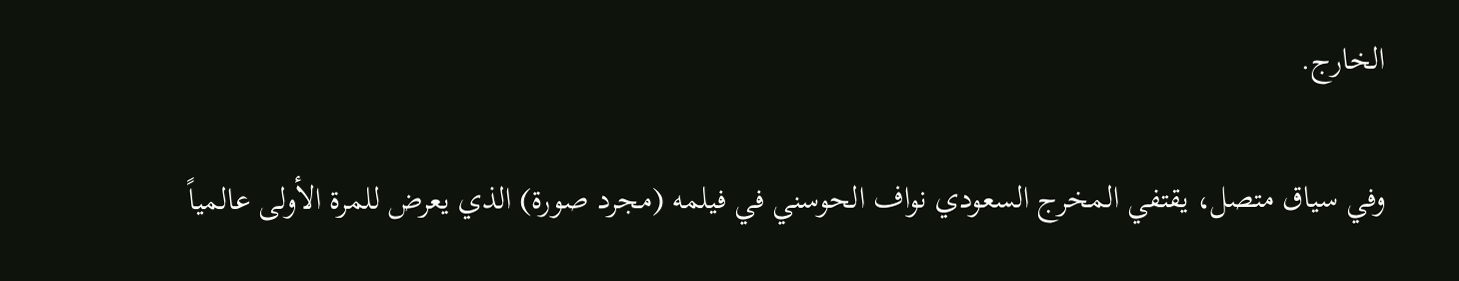الخارج.

وفي سياق متصل، يقتفي المخرج السعودي نواف الحوسني في فيلمه (مجرد صورة) الذي يعرض للمرة الأولى عالمياً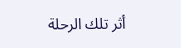أثر تلك الرحلة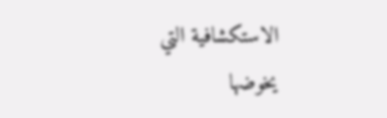الاستكشافية التي يخوضها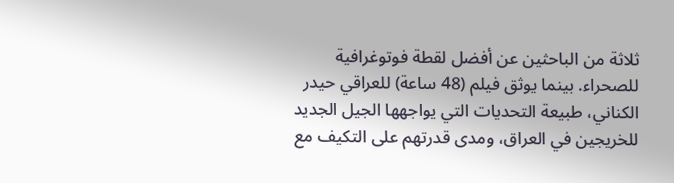ثلاثة من الباحثين عن أفضل لقطة فوتوغرافية للصحراء. بينما يوثق فيلم (48 ساعة) للعراقي حيدر الكناني، طبيعة التحديات التي يواجهها الجيل الجديد للخريجين في العراق، ومدى قدرتهم على التكيف مع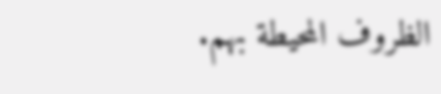الظروف المحيطة بهم.